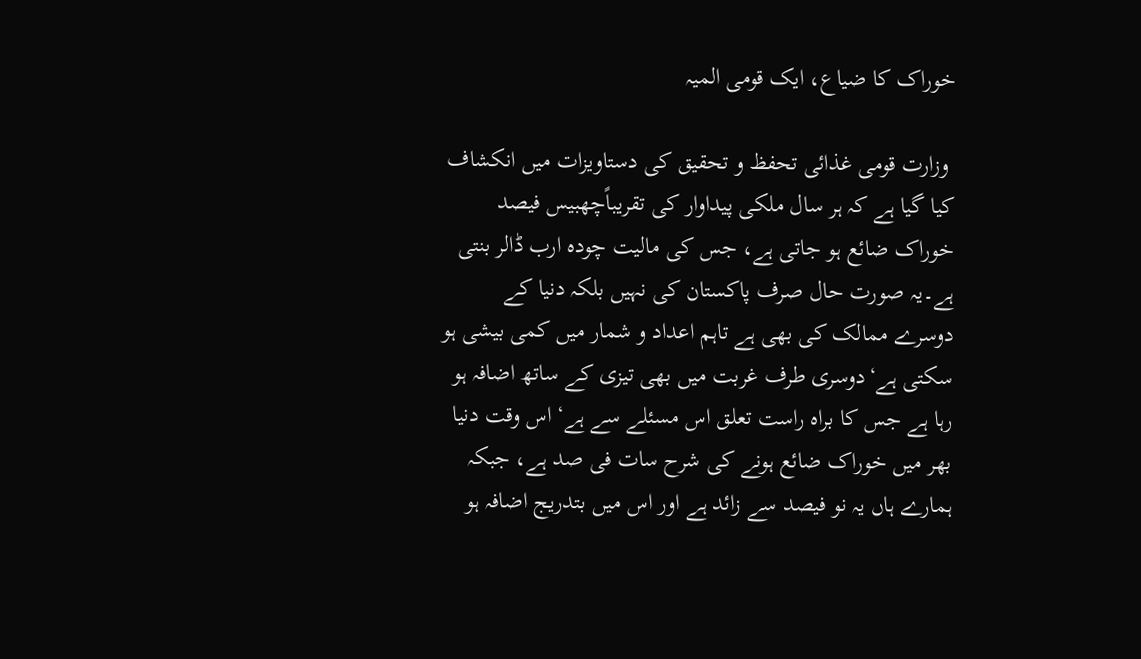خوراک کا ضیاع، ایک قومی المیہ

 وزارت قومی غذائی تحفظ و تحقیق کی دستاویزات میں انکشاف کیا گیا ہے کہ ہر سال ملکی پیداوار کی تقریباًچھبیس فیصد خوراک ضائع ہو جاتی ہے، جس کی مالیت چودہ ارب ڈالر بنتی ہے۔یہ صورت حال صرف پاکستان کی نہیں بلکہ دنیا کے دوسرے ممالک کی بھی ہے تاہم اعداد و شمار میں کمی بیشی ہو سکتی ہے‘دوسری طرف غربت میں بھی تیزی کے ساتھ اضافہ ہو رہا ہے جس کا براہ راست تعلق اس مسئلے سے ہے‘ اس وقت دنیا بھر میں خوراک ضائع ہونے کی شرح سات فی صد ہے، جبکہ ہمارے ہاں یہ نو فیصد سے زائد ہے اور اس میں بتدریج اضافہ ہو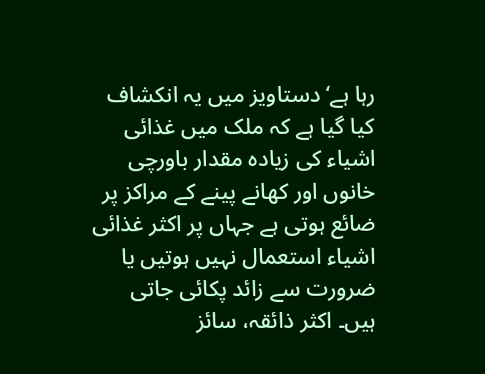رہا ہے‘ دستاویز میں یہ انکشاف کیا گیا ہے کہ ملک میں غذائی اشیاء کی زیادہ مقدار باورچی خانوں اور کھانے پینے کے مراکز پر ضائع ہوتی ہے جہاں پر اکثر غذائی اشیاء استعمال نہیں ہوتیں یا ضرورت سے زائد پکائی جاتی ہیں۔ اکثر ذائقہ، سائز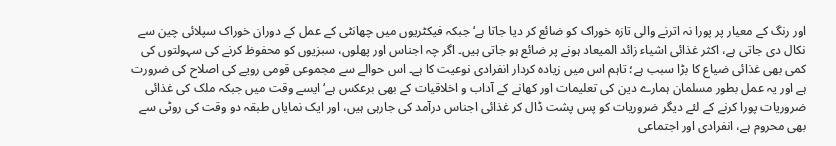اور رنگ کے معیار پر پورا نہ اترنے والی تازہ خوراک کو ضائع کر دیا جاتا ہے‘جبکہ فیکٹریوں میں چھانٹی کے عمل کے دوران خوراک سپلائی چین سے نکال دی جاتی ہے، اکثر غذائی اشیاء زائد المیعاد ہونے پر ضائع ہو جاتی ہیں۔ اگر چہ اجناس اور پھلوں، سبزیوں کو محفوظ کرنے کی سہولتوں کی کمی بھی غذائی ضیاع کا بڑا سبب ہے؛ تاہم اس میں زیادہ کردار انفرادی نوعیت کا ہے۔ اس حوالے سے مجموعی قومی رویے کی اصلاح کی ضرورت ہے اور یہ عمل بطور مسلمان ہمارے دین کی تعلیمات اور کھانے کے آداب و اخلاقیات کے بھی برعکس ہے‘ایسے وقت میں جبکہ ملک کی غذائی ضروریات پورا کرنے کے لئے دیگر ضروریات کو پس پشت ڈال کر غذائی اجناس درآمد کی جارہی ہیں، اور ایک نمایاں طبقہ دو وقت کی روٹی سے بھی محروم ہے، انفرادی اور اجتماعی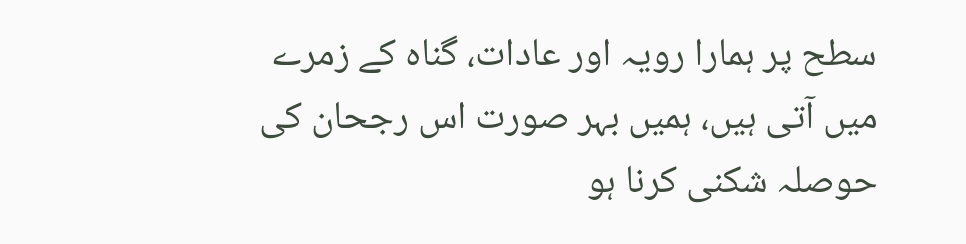سطح پر ہمارا رویہ اور عادات، گناہ کے زمرے میں آتی ہیں، ہمیں بہر صورت اس رجحان کی حوصلہ شکنی کرنا ہو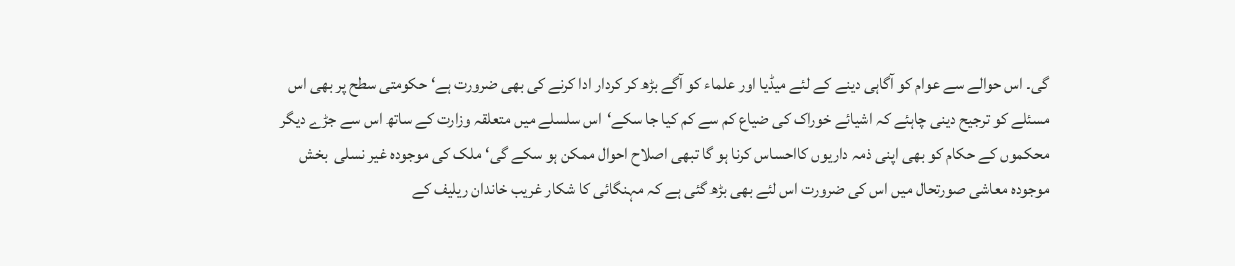گی۔ اس حوالے سے عوام کو آگاہی دینے کے لئے میڈیا اور علماء کو آگے بڑھ کر کردار ادا کرنے کی بھی ضرورت ہے‘حکومتی سطح پر بھی اس مسئلے کو ترجیح دینی چاہئے کہ اشیائے خوراک کی ضیاع کم سے کم کیا جا سکے‘اس سلسلے میں متعلقہ وزارت کے ساتھ اس سے جڑے دیگر محکموں کے حکام کو بھی اپنی ذمہ داریوں کااحساس کرنا ہو گا تبھی اصلاح احوال ممکن ہو سکے گی‘ملک کی موجودہ غیر نسلی  بخش موجودہ معاشی صورتحال میں اس کی ضرورت اس لئے بھی بڑھ گئی ہے کہ مہنگائی کا شکار غریب خاندان ریلیف کے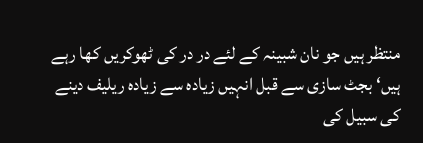منتظر ہیں جو نان شبینہ کے لئے در در کی ٹھوکریں کھا رہے ہیں‘ بجٹ سازی سے قبل انہیں زیادہ سے زیادہ ریلیف دینے کی سبیل کی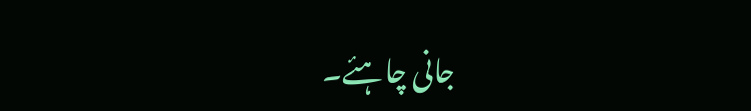جانی چاہئے۔